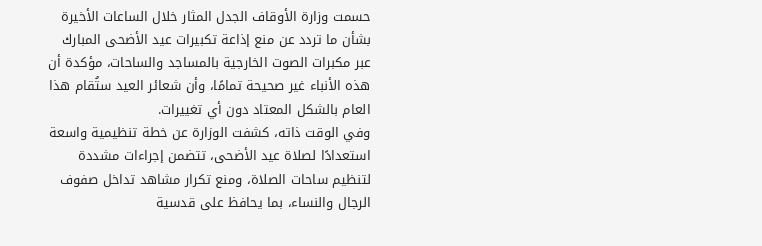حسمت وزارة الأوقاف الجدل المثار خلال الساعات الأخيرة بشأن ما تردد عن منع إذاعة تكبيرات عيد الأضحى المبارك عبر مكبرات الصوت الخارجية بالمساجد والساحات، مؤكدة أن هذه الأنباء غير صحيحة تمامًا، وأن شعائر العيد ستُقام هذا العام بالشكل المعتاد دون أي تغييرات.
وفي الوقت ذاته، كشفت الوزارة عن خطة تنظيمية واسعة استعدادًا لصلاة عيد الأضحى، تتضمن إجراءات مشددة لتنظيم ساحات الصلاة، ومنع تكرار مشاهد تداخل صفوف الرجال والنساء، بما يحافظ على قدسية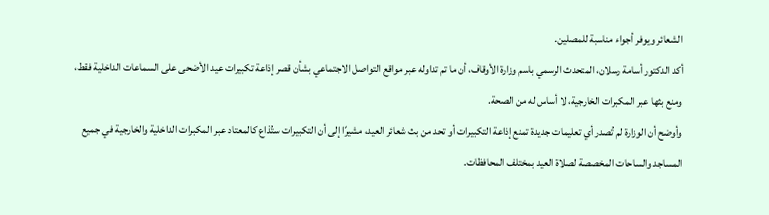الشعائر ويوفر أجواء مناسبة للمصلين.
أكد الدكتور أسامة رسلان، المتحدث الرسمي باسم وزارة الأوقاف، أن ما تم تداوله عبر مواقع التواصل الاجتماعي بشأن قصر إذاعة تكبيرات عيد الأضحى على السماعات الداخلية فقط، ومنع بثها عبر المكبرات الخارجية، لا أساس له من الصحة.
وأوضح أن الوزارة لم تُصدر أي تعليمات جديدة تمنع إذاعة التكبيرات أو تحد من بث شعائر العيد، مشيرًا إلى أن التكبيرات ستُذاع كالمعتاد عبر المكبرات الداخلية والخارجية في جميع المساجد والساحات المخصصة لصلاة العيد بمختلف المحافظات.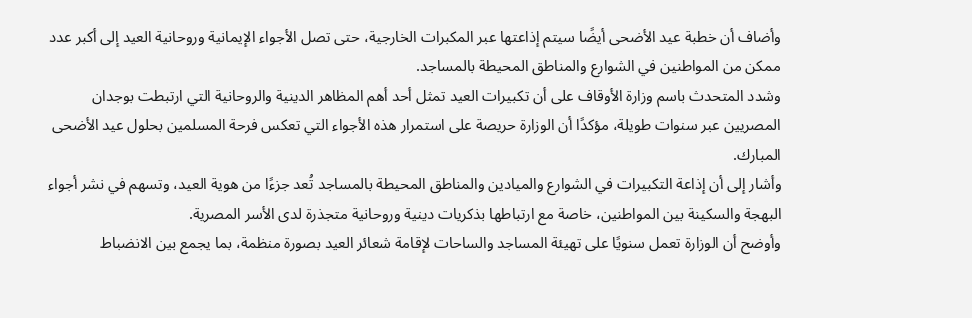وأضاف أن خطبة عيد الأضحى أيضًا سيتم إذاعتها عبر المكبرات الخارجية، حتى تصل الأجواء الإيمانية وروحانية العيد إلى أكبر عدد ممكن من المواطنين في الشوارع والمناطق المحيطة بالمساجد.
وشدد المتحدث باسم وزارة الأوقاف على أن تكبيرات العيد تمثل أحد أهم المظاهر الدينية والروحانية التي ارتبطت بوجدان المصريين عبر سنوات طويلة، مؤكدًا أن الوزارة حريصة على استمرار هذه الأجواء التي تعكس فرحة المسلمين بحلول عيد الأضحى المبارك.
وأشار إلى أن إذاعة التكبيرات في الشوارع والميادين والمناطق المحيطة بالمساجد تُعد جزءًا من هوية العيد، وتسهم في نشر أجواء البهجة والسكينة بين المواطنين، خاصة مع ارتباطها بذكريات دينية وروحانية متجذرة لدى الأسر المصرية.
وأوضح أن الوزارة تعمل سنويًا على تهيئة المساجد والساحات لإقامة شعائر العيد بصورة منظمة، بما يجمع بين الانضباط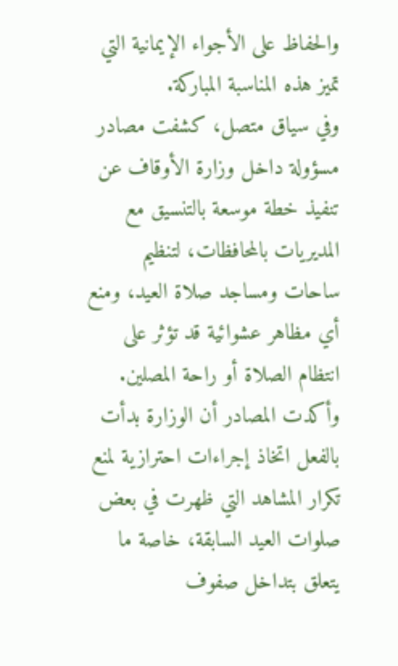والحفاظ على الأجواء الإيمانية التي تميز هذه المناسبة المباركة.
وفي سياق متصل، كشفت مصادر مسؤولة داخل وزارة الأوقاف عن تنفيذ خطة موسعة بالتنسيق مع المديريات بالمحافظات، لتنظيم ساحات ومساجد صلاة العيد، ومنع أي مظاهر عشوائية قد تؤثر على انتظام الصلاة أو راحة المصلين.
وأكدت المصادر أن الوزارة بدأت بالفعل اتخاذ إجراءات احترازية لمنع تكرار المشاهد التي ظهرت في بعض صلوات العيد السابقة، خاصة ما يتعلق بتداخل صفوف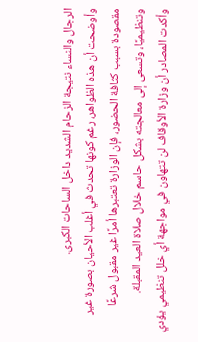الرجال والنساء نتيجة الزحام الشديد داخل الساحات الكبرى.
وأوضحت أن هذه الظواهر، رغم كونها تحدث في أغلب الأحيان بصورة غير مقصودة بسبب كثافة الحضور، فإن الوزارة تعتبرها أمرًا غير مقبول شرعًا وتنظيميًا، وتسعى إلى معالجته بشكل حاسم خلال صلاة العيد المقبلة.
وأكدت المصادر أن وزارة الأوقاف لن تتهاون في مواجهة أي خلل تنظيمي يؤدي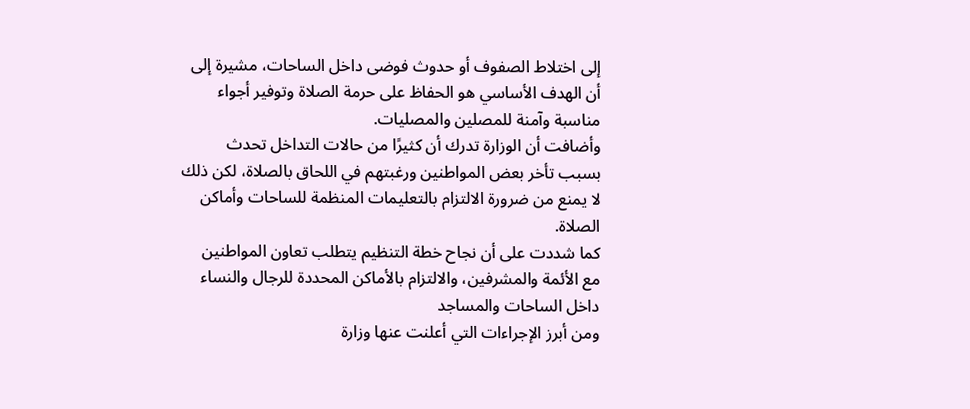إلى اختلاط الصفوف أو حدوث فوضى داخل الساحات، مشيرة إلى أن الهدف الأساسي هو الحفاظ على حرمة الصلاة وتوفير أجواء مناسبة وآمنة للمصلين والمصليات.
وأضافت أن الوزارة تدرك أن كثيرًا من حالات التداخل تحدث بسبب تأخر بعض المواطنين ورغبتهم في اللحاق بالصلاة، لكن ذلك لا يمنع من ضرورة الالتزام بالتعليمات المنظمة للساحات وأماكن الصلاة.
كما شددت على أن نجاح خطة التنظيم يتطلب تعاون المواطنين مع الأئمة والمشرفين، والالتزام بالأماكن المحددة للرجال والنساء داخل الساحات والمساجد
ومن أبرز الإجراءات التي أعلنت عنها وزارة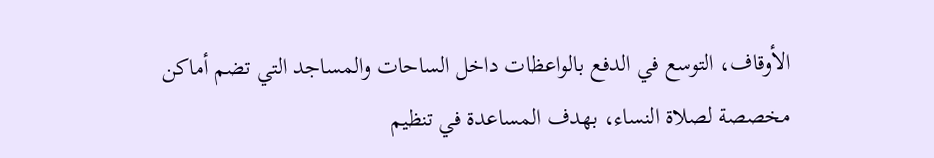الأوقاف، التوسع في الدفع بالواعظات داخل الساحات والمساجد التي تضم أماكن مخصصة لصلاة النساء، بهدف المساعدة في تنظيم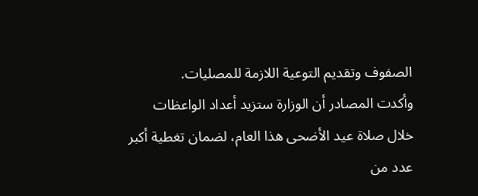الصفوف وتقديم التوعية اللازمة للمصليات.
وأكدت المصادر أن الوزارة ستزيد أعداد الواعظات خلال صلاة عيد الأضحى هذا العام، لضمان تغطية أكبر عدد من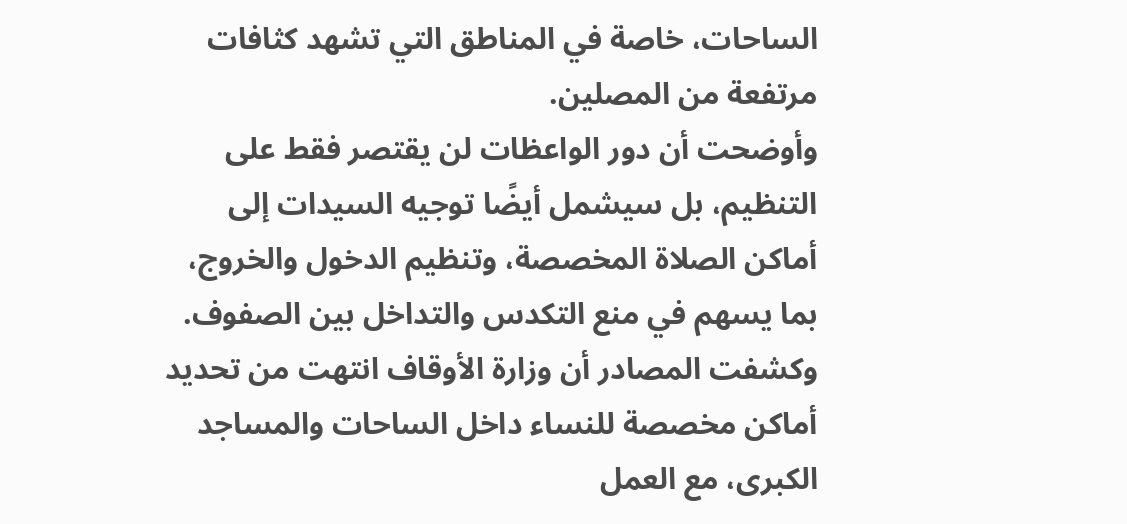الساحات، خاصة في المناطق التي تشهد كثافات مرتفعة من المصلين.
وأوضحت أن دور الواعظات لن يقتصر فقط على التنظيم، بل سيشمل أيضًا توجيه السيدات إلى أماكن الصلاة المخصصة، وتنظيم الدخول والخروج، بما يسهم في منع التكدس والتداخل بين الصفوف.
وكشفت المصادر أن وزارة الأوقاف انتهت من تحديد أماكن مخصصة للنساء داخل الساحات والمساجد الكبرى، مع العمل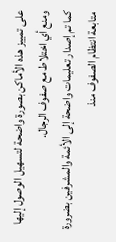على تمييز هذه الأماكن بصورة واضحة لتسهيل الوصول إليها ومنع أي اختلاط مع صفوف الرجال.
كما تم إصدار تعليمات واضحة إلى الأئمة والمشرفين بضرورة متابعة انتظام الصفوف منذ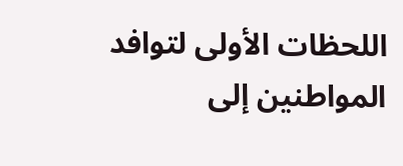اللحظات الأولى لتوافد المواطنين إلى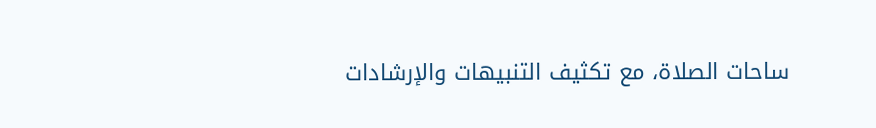ساحات الصلاة، مع تكثيف التنبيهات والإرشادات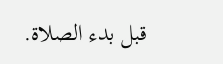قبل بدء الصلاة.